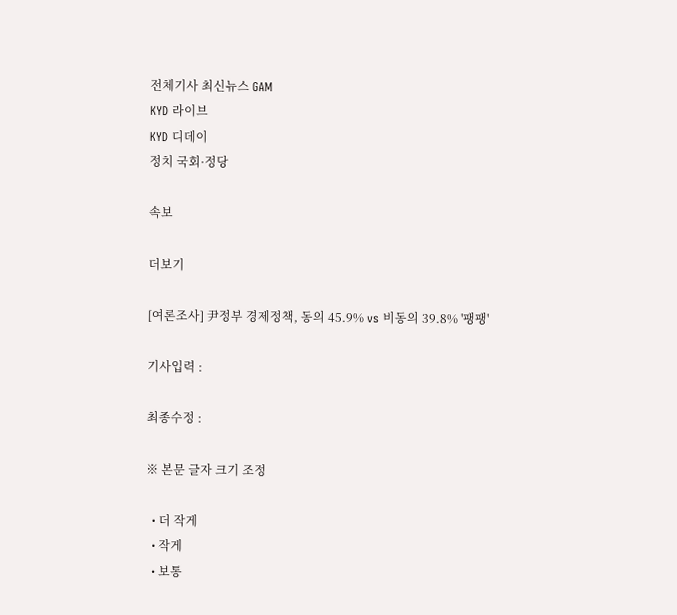전체기사 최신뉴스 GAM
KYD 라이브
KYD 디데이
정치 국회·정당

속보

더보기

[여론조사] 尹정부 경제정책, 동의 45.9% vs 비동의 39.8% '팽팽'

기사입력 :

최종수정 :

※ 본문 글자 크기 조정

  • 더 작게
  • 작게
  • 보통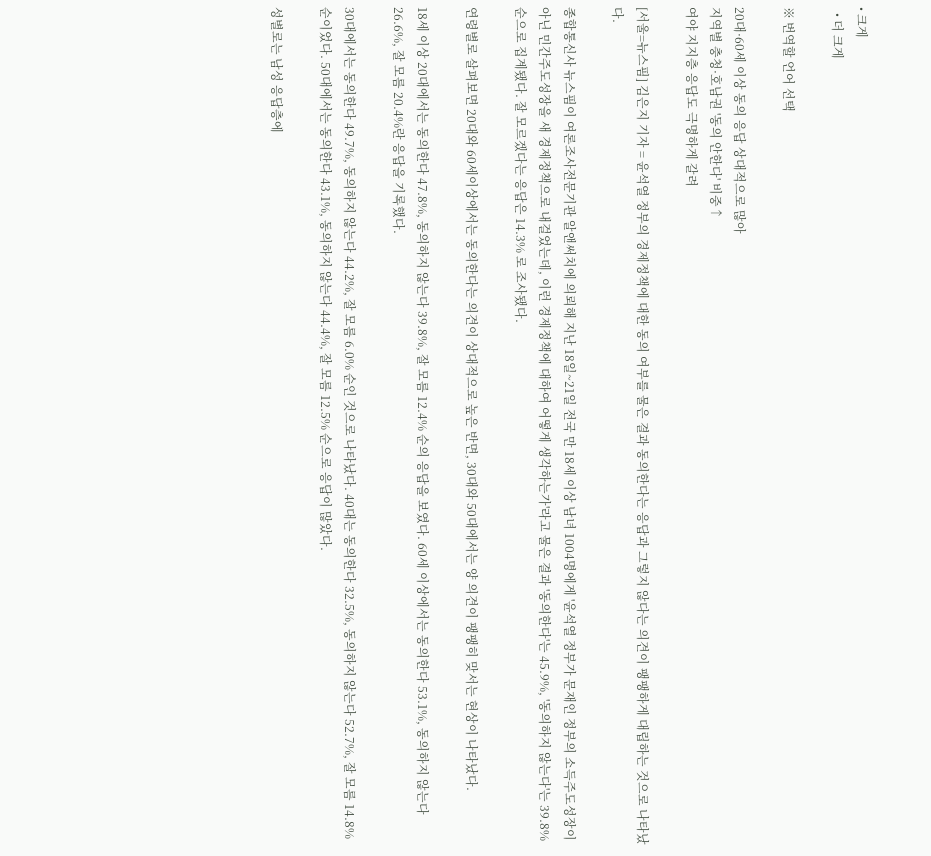• 크게
  • 더 크게

※ 번역할 언어 선택

20대·60세 이상 동의 응답 상대적으로 많아
지역별 충청·호남권 '동의 안한다' 비중↑
여야 지지층 응답도 극명하게 갈려

[서울=뉴스핌] 김은지 기자 = 윤석열 정부의 경제정책에 대한 동의 여부를 물은 결과 동의한다는 응답과 그렇지 않다는 의견이 팽팽하게 대립하는 것으로 나타났다.

종합통신사 뉴스핌이 여론조사전문기관 알앤써치에 의뢰해 지난 18일~21일 전국 만 18세 이상 남녀 1004명에게 '윤석열 정부가 문재인 정부의 소득주도성장이 아닌 민간주도성장을 새 경제정책으로 내걸었는데, 이런 경제정책에 대하여 어떻게 생각하는가'라고 물은 결과 '동의한다'는 45.9%, '동의하지 않는다'는 39.8% 순으로 집계됐다. 잘 모르겠다는 응답은 14.3% 로 조사됐다.

연령별로 살펴보면 20대와 60세이상에서는 동의한다는 의견이 상대적으로 높은 반면, 30대와 50대에서는 양 의견이 팽팽히 맞서는 현상이 나타났다.

18세 이상 20대에서는 동의한다 47.8%, 동의하지 않는다 39.8%, 잘 모름 12.4% 순의 응답을 보였다. 60세 이상에서는 동의한다 53.1%, 동의하지 않는다 26.6%, 잘 모름 20.4%란 응답을 기록했다.

30대에서는 동의한다 49.7%, 동의하지 않는다 44.2%, 잘 모름 6.0% 순인 것으로 나타났다. 40대는 동의한다 32.5%, 동의하지 않는다 52.7%, 잘 모름 14.8% 순이었다. 50대에서는 동의한다 43.1%, 동의하지 않는다 44.4%, 잘 모름 12.5% 순으로 응답이 많았다.

성별로는 남성 응답층에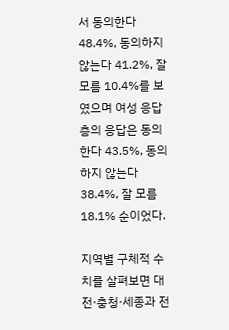서 동의한다 48.4%, 동의하지 않는다 41.2%, 잘 모름 10.4%를 보였으며 여성 응답층의 응답은 동의한다 43.5%, 동의하지 않는다 38.4%, 잘 모름 18.1% 순이었다.

지역별 구체적 수치를 살펴보면 대전·충청·세종과 전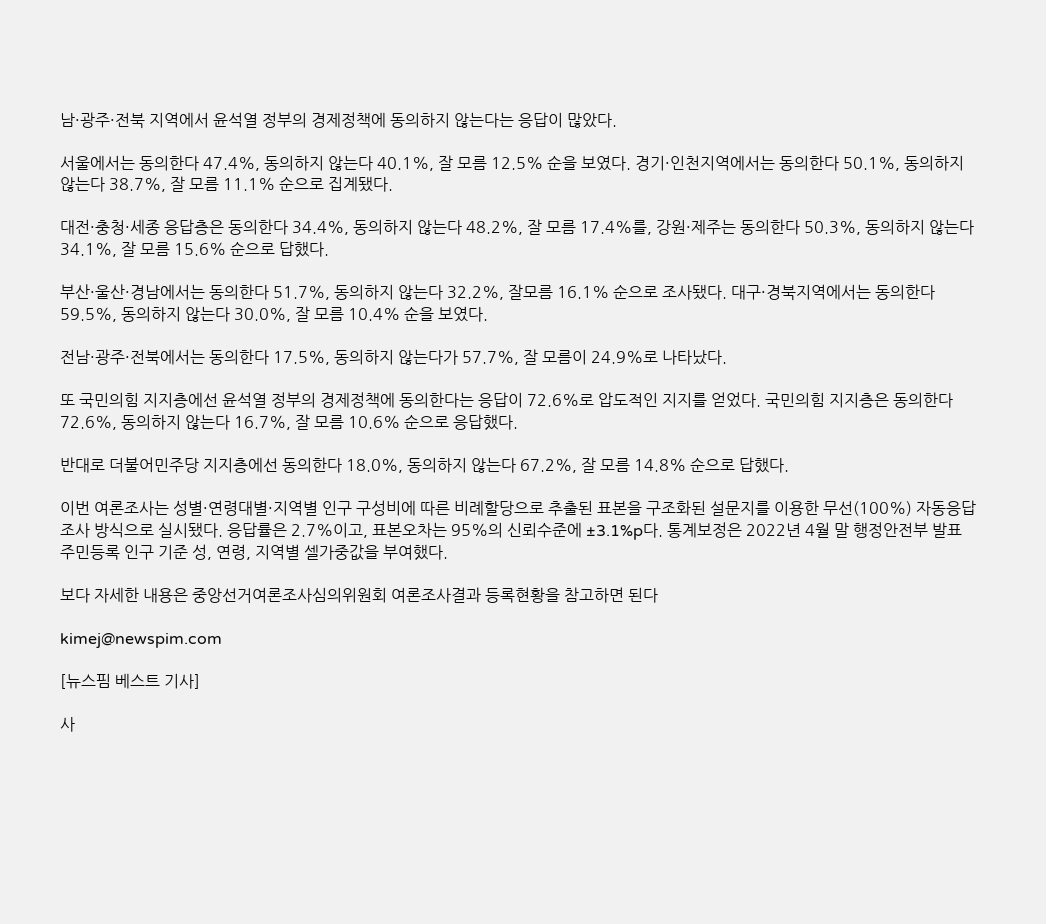남·광주·전북 지역에서 윤석열 정부의 경제정책에 동의하지 않는다는 응답이 많았다.

서울에서는 동의한다 47.4%, 동의하지 않는다 40.1%, 잘 모름 12.5% 순을 보였다. 경기·인천지역에서는 동의한다 50.1%, 동의하지 않는다 38.7%, 잘 모름 11.1% 순으로 집계됐다.

대전·충청·세종 응답층은 동의한다 34.4%, 동의하지 않는다 48.2%, 잘 모름 17.4%를, 강원·제주는 동의한다 50.3%, 동의하지 않는다 34.1%, 잘 모름 15.6% 순으로 답했다.

부산·울산·경남에서는 동의한다 51.7%, 동의하지 않는다 32.2%, 잘모름 16.1% 순으로 조사됐다. 대구·경북지역에서는 동의한다 59.5%, 동의하지 않는다 30.0%, 잘 모름 10.4% 순을 보였다.

전남·광주·전북에서는 동의한다 17.5%, 동의하지 않는다가 57.7%, 잘 모름이 24.9%로 나타났다.

또 국민의힘 지지층에선 윤석열 정부의 경제정책에 동의한다는 응답이 72.6%로 압도적인 지지를 얻었다. 국민의힘 지지층은 동의한다 72.6%, 동의하지 않는다 16.7%, 잘 모름 10.6% 순으로 응답했다.

반대로 더불어민주당 지지층에선 동의한다 18.0%, 동의하지 않는다 67.2%, 잘 모름 14.8% 순으로 답했다.

이번 여론조사는 성별·연령대별·지역별 인구 구성비에 따른 비례할당으로 추출된 표본을 구조화된 설문지를 이용한 무선(100%) 자동응답조사 방식으로 실시됐다. 응답률은 2.7%이고, 표본오차는 95%의 신뢰수준에 ±3.1%p다. 통계보정은 2022년 4월 말 행정안전부 발표 주민등록 인구 기준 성, 연령, 지역별 셀가중값을 부여했다.

보다 자세한 내용은 중앙선거여론조사심의위원회 여론조사결과 등록현황을 참고하면 된다

kimej@newspim.com

[뉴스핌 베스트 기사]

사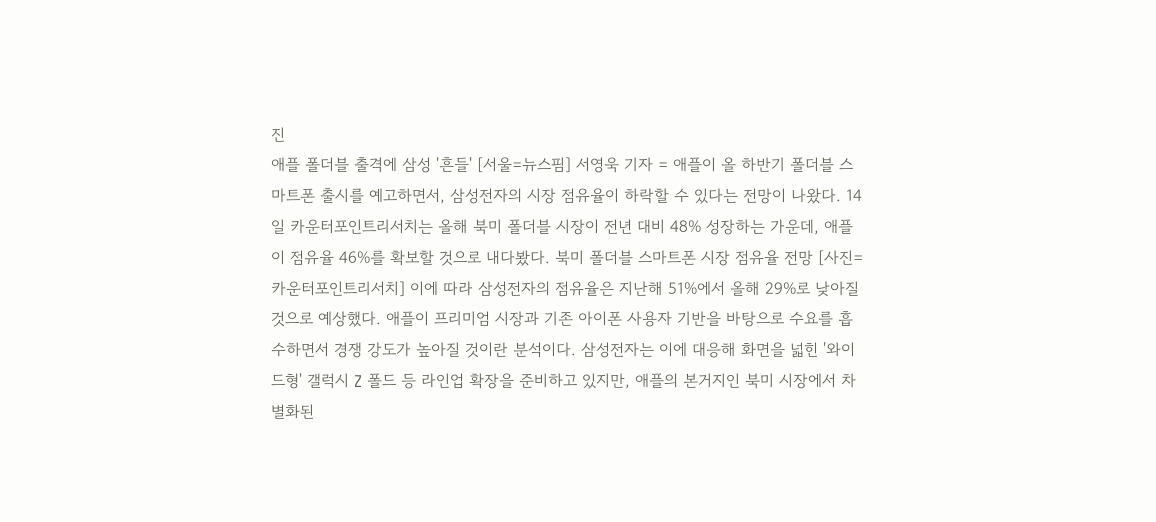진
애플 폴더블 출격에 삼성 '흔들' [서울=뉴스핌] 서영욱 기자 = 애플이 올 하반기 폴더블 스마트폰 출시를 예고하면서, 삼성전자의 시장 점유율이 하락할 수 있다는 전망이 나왔다. 14일 카운터포인트리서치는 올해 북미 폴더블 시장이 전년 대비 48% 성장하는 가운데, 애플이 점유율 46%를 확보할 것으로 내다봤다. 북미 폴더블 스마트폰 시장 점유율 전망 [사진=카운터포인트리서치] 이에 따라 삼성전자의 점유율은 지난해 51%에서 올해 29%로 낮아질 것으로 예상했다. 애플이 프리미엄 시장과 기존 아이폰 사용자 기반을 바탕으로 수요를 흡수하면서 경쟁 강도가 높아질 것이란 분석이다. 삼성전자는 이에 대응해 화면을 넓힌 '와이드형' 갤럭시 Z 폴드 등 라인업 확장을 준비하고 있지만, 애플의 본거지인 북미 시장에서 차별화된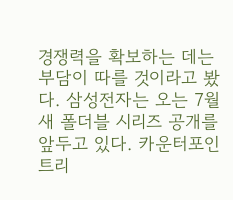경쟁력을 확보하는 데는 부담이 따를 것이라고 봤다. 삼성전자는 오는 7월 새 폴더블 시리즈 공개를 앞두고 있다. 카운터포인트리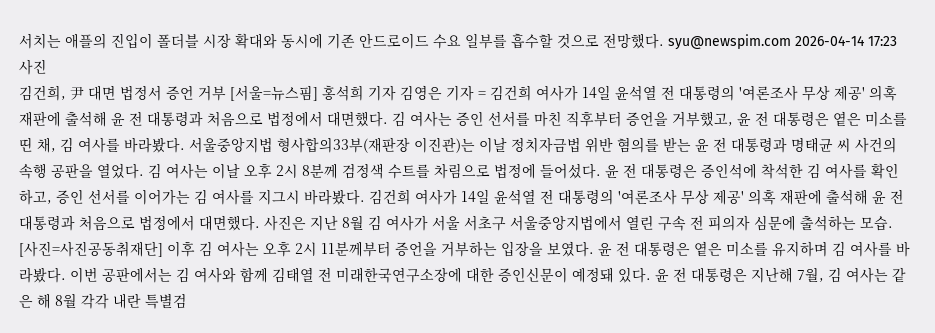서치는 애플의 진입이 폴더블 시장 확대와 동시에 기존 안드로이드 수요 일부를 흡수할 것으로 전망했다. syu@newspim.com 2026-04-14 17:23
사진
김건희, 尹 대면 법정서 증언 거부 [서울=뉴스핌] 홍석희 기자 김영은 기자 = 김건희 여사가 14일 윤석열 전 대통령의 '여론조사 무상 제공' 의혹 재판에 출석해 윤 전 대통령과 처음으로 법정에서 대면했다. 김 여사는 증인 선서를 마친 직후부터 증언을 거부했고, 윤 전 대통령은 옅은 미소를 띤 채, 김 여사를 바라봤다. 서울중앙지법 형사합의33부(재판장 이진관)는 이날 정치자금법 위반 혐의를 받는 윤 전 대통령과 명태균 씨 사건의 속행 공판을 열었다. 김 여사는 이날 오후 2시 8분께 검정색 수트를 차림으로 법정에 들어섰다. 윤 전 대통령은 증인석에 착석한 김 여사를 확인하고, 증인 선서를 이어가는 김 여사를 지그시 바라봤다. 김건희 여사가 14일 윤석열 전 대통령의 '여론조사 무상 제공' 의혹 재판에 출석해 윤 전 대통령과 처음으로 법정에서 대면했다. 사진은 지난 8월 김 여사가 서울 서초구 서울중앙지법에서 열린 구속 전 피의자 심문에 출석하는 모습. [사진=사진공동취재단] 이후 김 여사는 오후 2시 11분께부터 증언을 거부하는 입장을 보였다. 윤 전 대통령은 옅은 미소를 유지하며 김 여사를 바라봤다. 이번 공판에서는 김 여사와 함께 김태열 전 미래한국연구소장에 대한 증인신문이 예정돼 있다. 윤 전 대통령은 지난해 7월, 김 여사는 같은 해 8월 각각 내란 특별검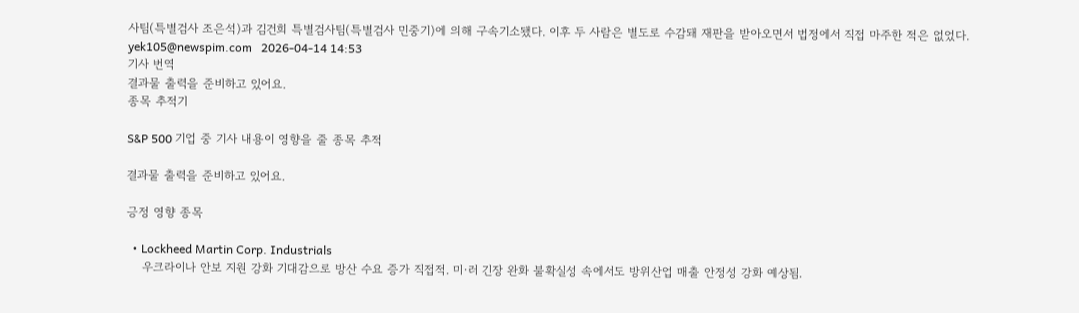사팀(특별검사 조은석)과 김건희 특별검사팀(특별검사 민중기)에 의해 구속기소됐다. 이후 두 사람은 별도로 수감돼 재판을 받아오면서 법정에서 직접 마주한 적은 없었다. yek105@newspim.com   2026-04-14 14:53
기사 번역
결과물 출력을 준비하고 있어요.
종목 추적기

S&P 500 기업 중 기사 내용이 영향을 줄 종목 추적

결과물 출력을 준비하고 있어요.

긍정 영향 종목

  • Lockheed Martin Corp. Industrials
    우크라이나 안보 지원 강화 기대감으로 방산 수요 증가 직접적. 미·러 긴장 완화 불확실성 속에서도 방위산업 매출 안정성 강화 예상됨.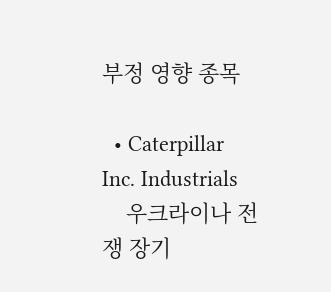부정 영향 종목

  • Caterpillar Inc. Industrials
    우크라이나 전쟁 장기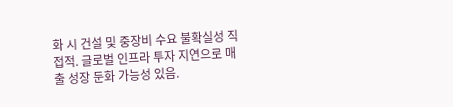화 시 건설 및 중장비 수요 불확실성 직접적. 글로벌 인프라 투자 지연으로 매출 성장 둔화 가능성 있음.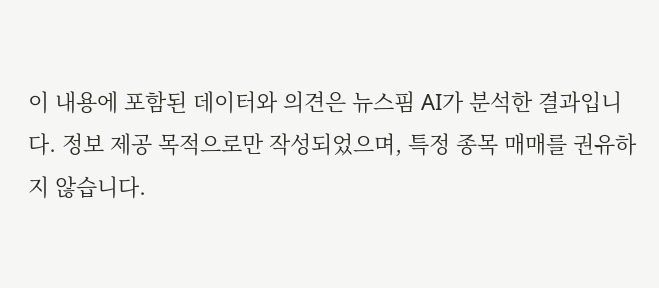이 내용에 포함된 데이터와 의견은 뉴스핌 AI가 분석한 결과입니다. 정보 제공 목적으로만 작성되었으며, 특정 종목 매매를 권유하지 않습니다.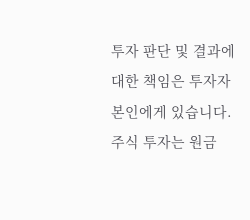투자 판단 및 결과에 대한 책임은 투자자 본인에게 있습니다. 주식 투자는 원금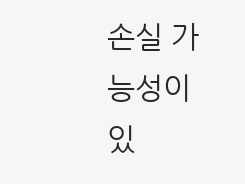손실 가능성이 있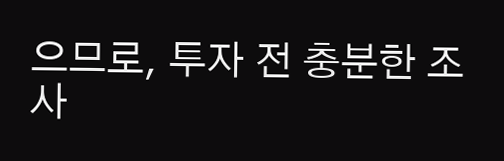으므로, 투자 전 충분한 조사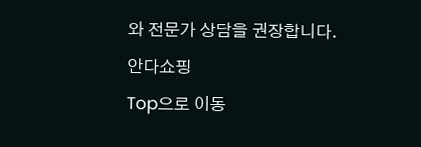와 전문가 상담을 권장합니다.
안다쇼핑
Top으로 이동